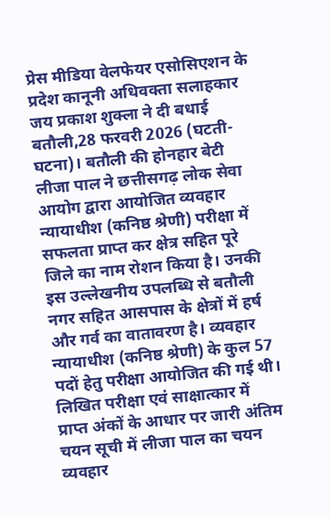प्रेस मीडिया वेलफेयर एसोसिएशन के प्रदेश कानूनी अधिवक्ता सलाहकार जय प्रकाश शुक्ला ने दी बधाई
बतौली,28 फरवरी 2026 (घटती-घटना)। बतौली की होनहार बेटी लीजा पाल ने छत्तीसगढ़ लोक सेवा आयोग द्वारा आयोजित व्यवहार न्यायाधीश (कनिष्ठ श्रेणी) परीक्षा में सफलता प्राप्त कर क्षेत्र सहित पूरे जिले का नाम रोशन किया है। उनकी इस उल्लेखनीय उपलब्धि से बतौली नगर सहित आसपास के क्षेत्रों में हर्ष और गर्व का वातावरण है। व्यवहार न्यायाधीश (कनिष्ठ श्रेणी) के कुल 57 पदों हेतु परीक्षा आयोजित की गई थी। लिखित परीक्षा एवं साक्षात्कार में प्राप्त अंकों के आधार पर जारी अंतिम चयन सूची में लीजा पाल का चयन व्यवहार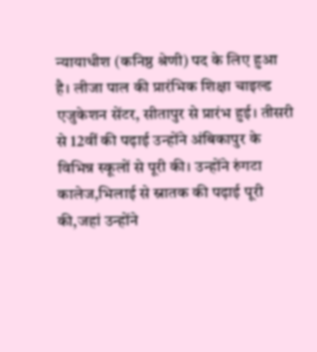न्यायाधीश (कनिष्ठ श्रेणी) पद के लिए हुआ है। लीजा पाल की प्रारंभिक शिक्षा चाइल्ड एजुकेशन सेंटर, सीतापुर से प्रारंभ हुई। तीसरी से 12वीं की पढ़ाई उन्होंने अंबिकापुर के विभिन्न स्कूलों से पूरी की। उन्होंने रुंगटा कालेज,भिलाई से स्नातक की पढ़ाई पूरी की,जहां उन्होंने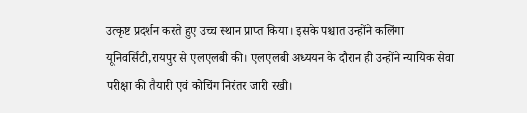उत्कृष्ट प्रदर्शन करते हुए उच्च स्थान प्राप्त किया। इसके पश्चात उन्होंने कलिंगा यूनिवर्सिटी,रायपुर से एलएलबी की। एलएलबी अध्ययन के दौरान ही उन्होंने न्यायिक सेवा परीक्षा की तैयारी एवं कोचिंग निरंतर जारी रखी।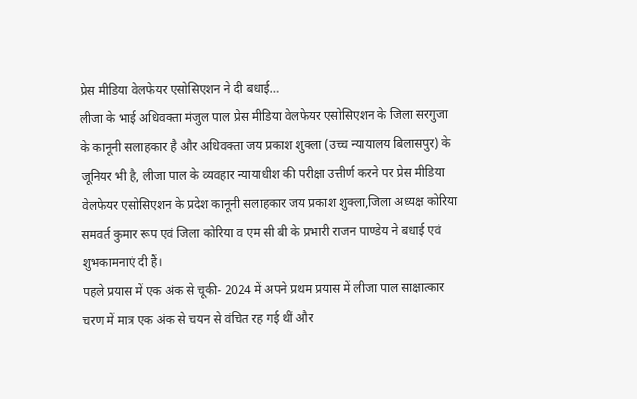प्रेस मीडिया वेलफेयर एसोसिएशन ने दी बधाई…
लीजा के भाई अधिवक्ता मंजुल पाल प्रेस मीडिया वेलफेयर एसोसिएशन के जिला सरगुजा के कानूनी सलाहकार है और अधिवक्ता जय प्रकाश शुक्ला (उच्च न्यायालय बिलासपुर) के जूनियर भी है, लीजा पाल के व्यवहार न्यायाधीश की परीक्षा उत्तीर्ण करने पर प्रेस मीडिया वेलफेयर एसोसिएशन के प्रदेश कानूनी सलाहकार जय प्रकाश शुक्ला,जिला अध्यक्ष कोरिया समवर्त कुमार रूप एवं जिला कोरिया व एम सी बी के प्रभारी राजन पाण्डेय ने बधाई एवं शुभकामनाएं दी हैं।
पहले प्रयास में एक अंक से चूकी- 2024 में अपने प्रथम प्रयास में लीजा पाल साक्षात्कार चरण में मात्र एक अंक से चयन से वंचित रह गई थीं और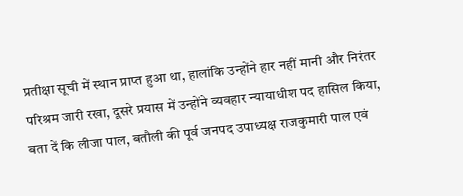प्रतीक्षा सूची में स्थान प्राप्त हुआ था, हालांकि उन्होंने हार नहीं मानी और निरंतर परिश्रम जारी रखा, दूसरे प्रयास में उन्होंने व्यवहार न्यायाधीश पद हासिल किया, बता दें कि लीजा पाल, बतौली की पूर्व जनपद उपाध्यक्ष राजकुमारी पाल एवं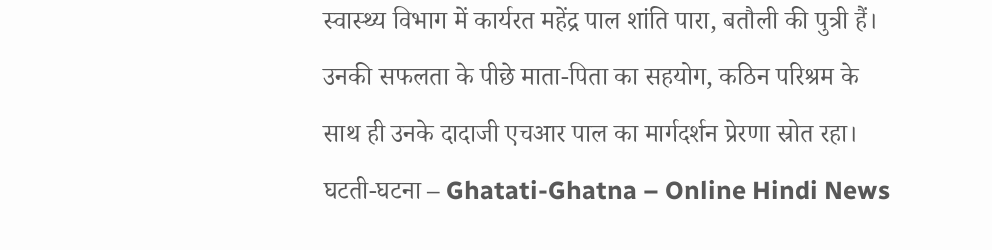स्वास्थ्य विभाग में कार्यरत महेंद्र पाल शांति पारा, बतौली की पुत्री हैं। उनकी सफलता के पीछे माता-पिता का सहयोग, कठिन परिश्रम के साथ ही उनके दादाजी एचआर पाल का मार्गदर्शन प्रेरणा स्रोत रहा।
घटती-घटना – Ghatati-Ghatna – Online Hindi News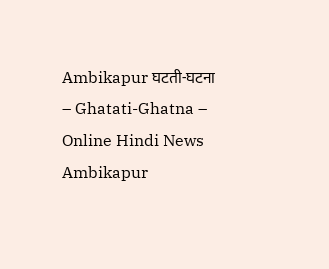Ambikapur घटती-घटना – Ghatati-Ghatna – Online Hindi News Ambikapur